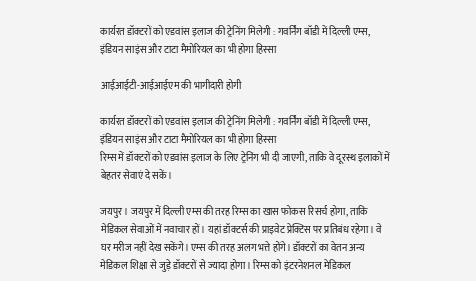कार्यरत डॉक्टरों को एडवांस इलाज की ट्रेनिंग मिलेगी : गवर्निंग बॉडी में दिल्ली एम्स, इंडियन साइंस और टाटा मैमोरियल का भी होगा हिस्सा

आईआईटी-आईआईएम की भागीदारी होगी

कार्यरत डॉक्टरों को एडवांस इलाज की ट्रेनिंग मिलेगी : गवर्निंग बॉडी में दिल्ली एम्स, इंडियन साइंस और टाटा मैमोरियल का भी होगा हिस्सा
रिम्स में डॉक्टरों को एडवांस इलाज के लिए ट्रेनिंग भी दी जाएगी, ताकि वे दूरस्थ इलाकों में बेहतर सेवाएं दे सकें।

जयपुर। जयपुर में दिल्ली एम्स की तरह रिम्स का खास फोकस रिसर्च होगा, ताकि मेडिकल सेवाओं में नवाचार हों। यहां डॉक्टर्स की प्राइवेट प्रेक्टिस पर प्रतिबंध रहेगा। वे घर मरीज नहीं देख सकेंगे। एम्स की तरह अलग भत्ते होंगे। डॉक्टरों का वेतन अन्य मेडिकल शिक्षा से जुड़े डॉक्टरों से ज्यादा होगा। रिम्स को इंटरनेशनल मेडिकल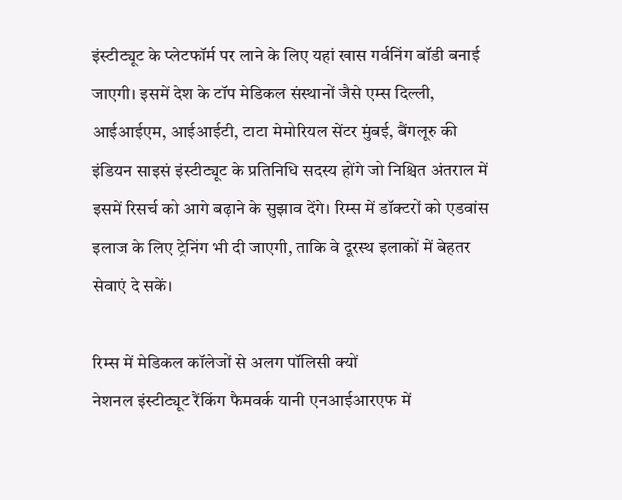इंस्टीट्यूट के प्लेटफॉर्म पर लाने के लिए यहां खास गर्वनिंग बॉडी बनाई जाएगी। इसमें देश के टॉप मेडिकल संस्थानों जैसे एम्स दिल्ली, आईआईएम, आईआईटी, टाटा मेमोरियल सेंटर मुंबई, बैंगलूरु की इंडियन साइसं इंस्टीट्यूट के प्रतिनिधि सदस्य होंगे जो निश्चित अंतराल में इसमें रिसर्च को आगे बढ़ाने के सुझाव देंगे। रिम्स में डॉक्टरों को एडवांस इलाज के लिए ट्रेनिंग भी दी जाएगी, ताकि वे दूरस्थ इलाकों में बेहतर सेवाएं दे सकें।

रिम्स में मेडिकल कॉलेजों से अलग पॉलिसी क्यों
नेशनल इंस्टीट्यूट रैंकिंग फैमवर्क यानी एनआईआरएफ में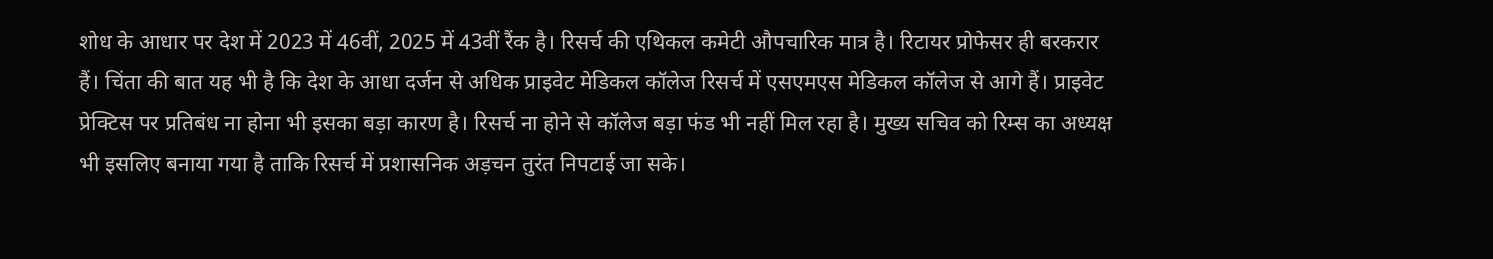शोध के आधार पर देश में 2023 में 46वीं, 2025 में 43वीं रैंक है। रिसर्च की एथिकल कमेटी औपचारिक मात्र है। रिटायर प्रोफेसर ही बरकरार हैं। चिंता की बात यह भी है कि देश के आधा दर्जन से अधिक प्राइवेट मेडिकल कॉलेज रिसर्च में एसएमएस मेडिकल कॉलेज से आगे हैं। प्राइवेट प्रेक्टिस पर प्रतिबंध ना होना भी इसका बड़ा कारण है। रिसर्च ना होने से कॉलेज बड़ा फंड भी नहीं मिल रहा है। मुख्य सचिव को रिम्स का अध्यक्ष भी इसलिए बनाया गया है ताकि रिसर्च में प्रशासनिक अड़चन तुरंत निपटाई जा सके।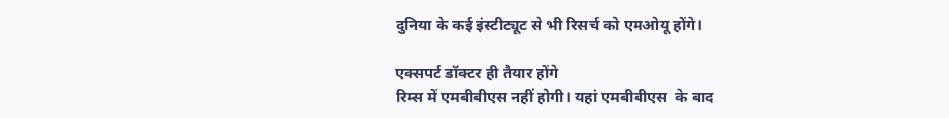दुनिया के कई इंस्टीट्यूट से भी रिसर्च को एमओयू होंगे।

एक्सपर्ट डॉक्टर ही तैयार होंगे
रिम्स में एमबीबीएस नहीं होगी। यहां एमबीबीएस  के बाद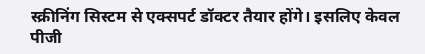स्क्रीनिंग सिस्टम से एक्सपर्ट डॉक्टर तैयार होंगे। इसलिए केवल पीजी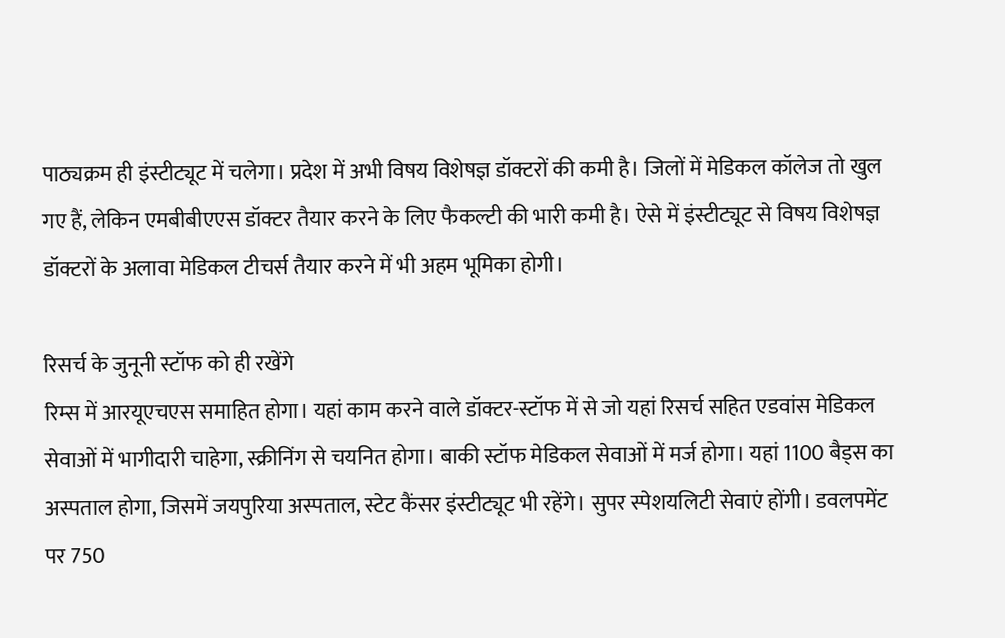पाठ्यक्रम ही इंस्टीट्यूट में चलेगा। प्रदेश में अभी विषय विशेषज्ञ डॉक्टरों की कमी है। जिलों में मेडिकल कॉलेज तो खुल गए हैं, लेकिन एमबीबीएएस डॉक्टर तैयार करने के लिए फैकल्टी की भारी कमी है। ऐसे में इंस्टीट्यूट से विषय विशेषज्ञ डॉक्टरों के अलावा मेडिकल टीचर्स तैयार करने में भी अहम भूमिका होगी।

रिसर्च के जुनूनी स्टॉफ को ही रखेंगे
रिम्स में आरयूएचएस समाहित होगा। यहां काम करने वाले डॉक्टर-स्टॉफ में से जो यहां रिसर्च सहित एडवांस मेडिकल सेवाओं में भागीदारी चाहेगा, स्क्रीनिंग से चयनित होगा। बाकी स्टॉफ मेडिकल सेवाओं में मर्ज होगा। यहां 1100 बैड्स का अस्पताल होगा, जिसमें जयपुरिया अस्पताल, स्टेट कैंसर इंस्टीट्यूट भी रहेंगे। सुपर स्पेशयलिटी सेवाएं होंगी। डवलपमेंट पर 750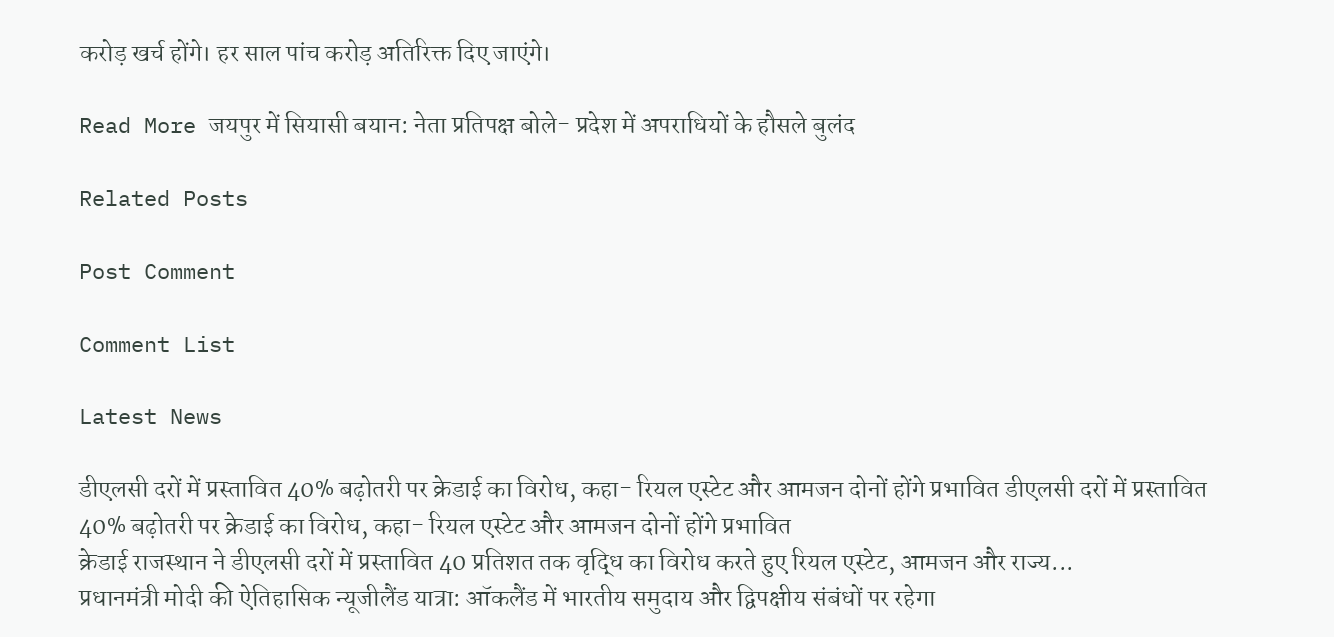करोड़ खर्च होंगे। हर साल पांच करोड़ अतिरिक्त दिए जाएंगे।

Read More जयपुर में सियासी बयान: नेता प्रतिपक्ष बोले- प्रदेश में अपराधियों के हौसले बुलंद

Related Posts

Post Comment

Comment List

Latest News

डीएलसी दरों में प्रस्तावित 40% बढ़ोतरी पर क्रेडाई का विरोध, कहा- रियल एस्टेट और आमजन दोनों होंगे प्रभावित डीएलसी दरों में प्रस्तावित 40% बढ़ोतरी पर क्रेडाई का विरोध, कहा- रियल एस्टेट और आमजन दोनों होंगे प्रभावित
क्रेडाई राजस्थान ने डीएलसी दरों में प्रस्तावित 40 प्रतिशत तक वृद्धि का विरोध करते हुए रियल एस्टेट, आमजन और राज्य...
प्रधानमंत्री मोदी की ऐतिहासिक न्यूजीलैंड यात्रा: ऑकलैंड में भारतीय समुदाय और द्विपक्षीय संबंधों पर रहेगा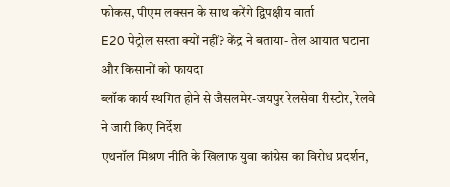फोकस, पीएम लक्सन के साथ करेंगे द्विपक्षीय वार्ता
E20 पेट्रोल सस्ता क्यों नहीं? केंद्र ने बताया- तेल आयात घटाना और किसानों को फायदा
ब्लॉक कार्य स्थगित होने से जैसलमेर-जयपुर रेलसेवा रीस्टोर, रेलवे ने जारी किए निर्देश
एथनॉल मिश्रण नीति के खिलाफ युवा कांग्रेस का विरोध प्रदर्शन,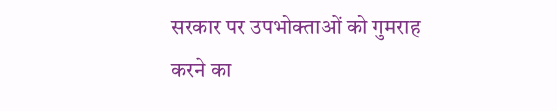सरकार पर उपभोक्ताओं को गुमराह करने का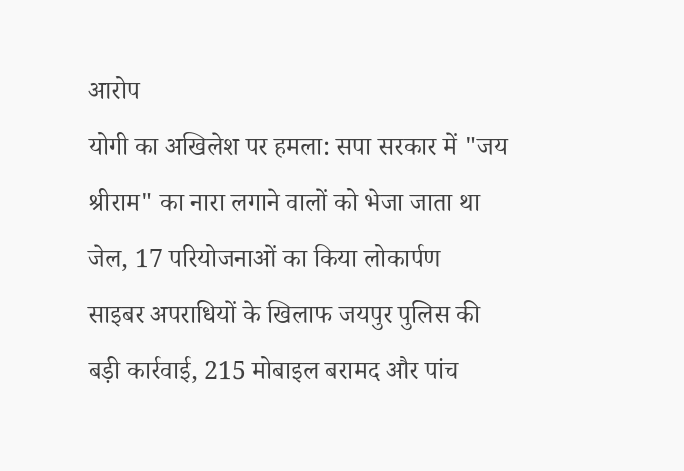आरोप
योगी का अखिलेश पर हमला: सपा सरकार में "जय श्रीराम" का नारा लगाने वालों को भेजा जाता था जेल, 17 परियोजनाओं का किया लोकार्पण
साइबर अपराधियों के खिलाफ जयपुर पुलिस की बड़ी कार्रवाई, 215 मोबाइल बरामद और पांच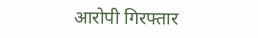आरोपी गिरफ्तार